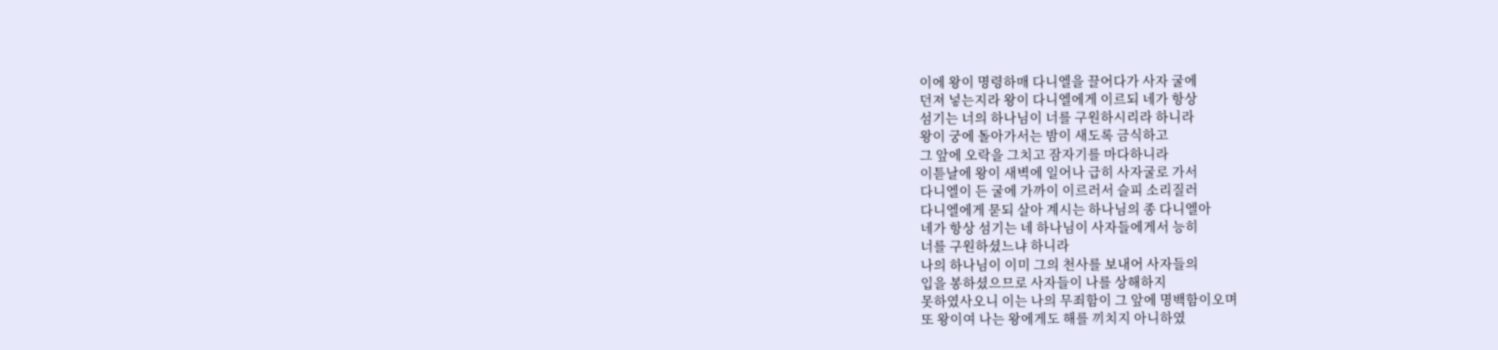이에 왕이 명령하매 다니엘을 끌어다가 사자 굴에
던져 넣는지라 왕이 다니엘에게 이르되 네가 항상
섬기는 너의 하나님이 너를 구원하시리라 하니라
왕이 궁에 돌아가서는 밤이 새도록 금식하고
그 앞에 오락을 그치고 잠자기를 마다하니라
이튿날에 왕이 새벽에 일어나 급히 사자굴로 가서
다니엘이 든 굴에 가까이 이르러서 슬피 소리질러
다니엘에게 묻되 살아 계시는 하나님의 종 다니엘아
네가 항상 섬기는 네 하나님이 사자들에게서 능히
너를 구원하셨느냐 하니라
나의 하나님이 이미 그의 천사를 보내어 사자들의
입을 봉하셨으므로 사자들이 나를 상해하지
못하였사오니 이는 나의 무죄함이 그 앞에 명백함이오며
또 왕이여 나는 왕에게도 해를 끼치지 아니하였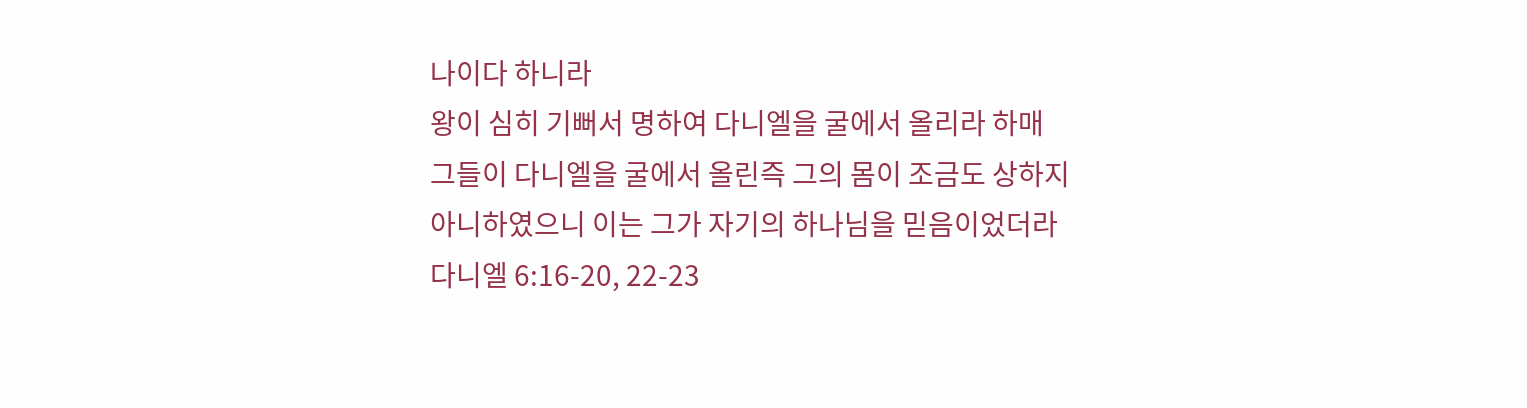나이다 하니라
왕이 심히 기뻐서 명하여 다니엘을 굴에서 올리라 하매
그들이 다니엘을 굴에서 올린즉 그의 몸이 조금도 상하지
아니하였으니 이는 그가 자기의 하나님을 믿음이었더라
다니엘 6:16-20, 22-23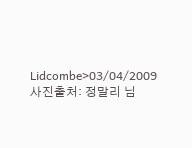Lidcombe>03/04/2009
사진출처: 정말리 님